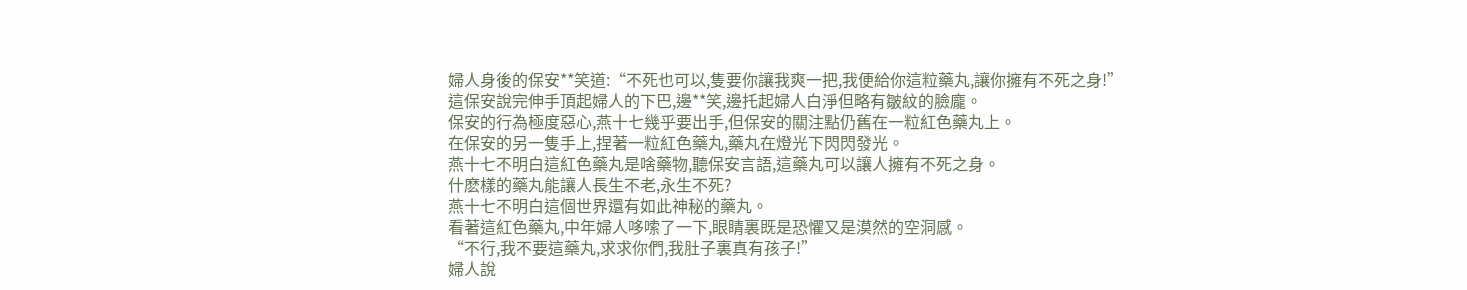婦人身後的保安**笑道:“不死也可以,隻要你讓我爽一把,我便給你這粒藥丸,讓你擁有不死之身!”
這保安說完伸手頂起婦人的下巴,邊**笑,邊托起婦人白淨但略有皺紋的臉龐。
保安的行為極度惡心,燕十七幾乎要出手,但保安的關注點仍舊在一粒紅色藥丸上。
在保安的另一隻手上,捏著一粒紅色藥丸,藥丸在燈光下閃閃發光。
燕十七不明白這紅色藥丸是啥藥物,聽保安言語,這藥丸可以讓人擁有不死之身。
什麽樣的藥丸能讓人長生不老,永生不死?
燕十七不明白這個世界還有如此神秘的藥丸。
看著這紅色藥丸,中年婦人哆嗦了一下,眼睛裏既是恐懼又是漠然的空洞感。
“不行,我不要這藥丸,求求你們,我肚子裏真有孩子!”
婦人說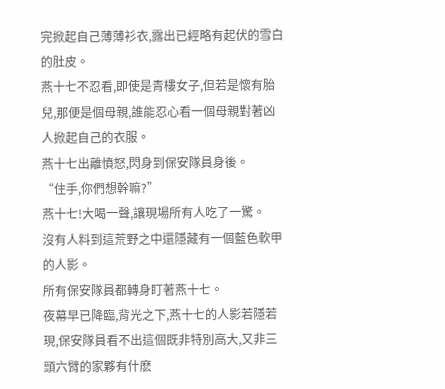完掀起自己薄薄衫衣,露出已經略有起伏的雪白的肚皮。
燕十七不忍看,即使是青樓女子,但若是懷有胎兒,那便是個母親,誰能忍心看一個母親對著凶人掀起自己的衣服。
燕十七出離憤怒,閃身到保安隊員身後。
“住手,你們想幹嘛?”
燕十七!大喝一聲,讓現場所有人吃了一驚。
沒有人料到這荒野之中還隱藏有一個藍色軟甲的人影。
所有保安隊員都轉身盯著燕十七。
夜幕早已降臨,背光之下,燕十七的人影若隱若現,保安隊員看不出這個既非特別高大,又非三頭六臂的家夥有什麽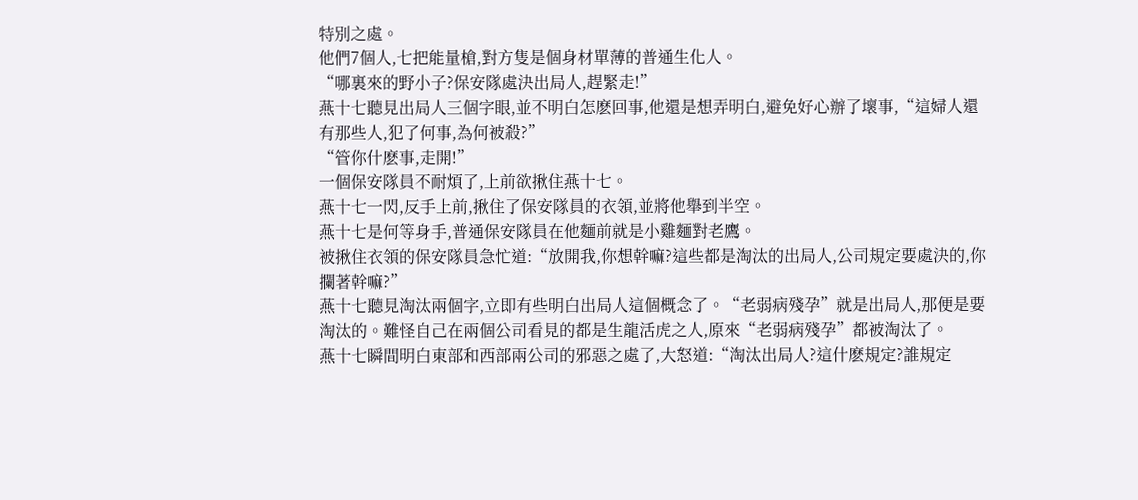特別之處。
他們7個人,七把能量槍,對方隻是個身材單薄的普通生化人。
“哪裏來的野小子?保安隊處決出局人,趕緊走!”
燕十七聽見出局人三個字眼,並不明白怎麽回事,他還是想弄明白,避免好心辦了壞事,“這婦人還有那些人,犯了何事,為何被殺?”
“管你什麽事,走開!”
一個保安隊員不耐煩了,上前欲揪住燕十七。
燕十七一閃,反手上前,揪住了保安隊員的衣領,並將他舉到半空。
燕十七是何等身手,普通保安隊員在他麵前就是小雞麵對老鷹。
被揪住衣領的保安隊員急忙道:“放開我,你想幹嘛?這些都是淘汰的出局人,公司規定要處決的,你攔著幹嘛?”
燕十七聽見淘汰兩個字,立即有些明白出局人這個概念了。“老弱病殘孕”就是出局人,那便是要淘汰的。難怪自己在兩個公司看見的都是生龍活虎之人,原來“老弱病殘孕”都被淘汰了。
燕十七瞬間明白東部和西部兩公司的邪惡之處了,大怒道:“淘汰出局人?這什麽規定?誰規定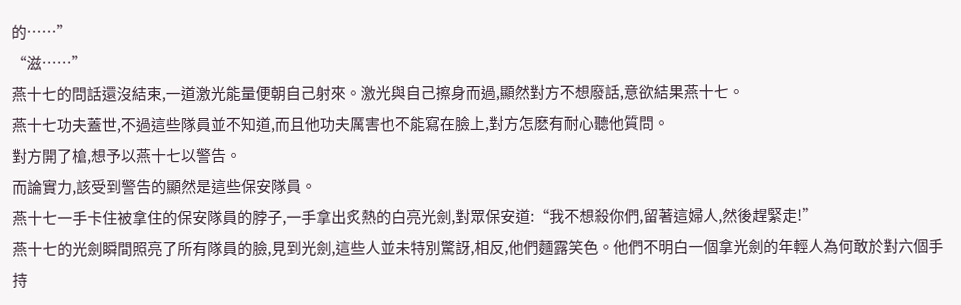的……”
“滋……”
燕十七的問話還沒結束,一道激光能量便朝自己射來。激光與自己擦身而過,顯然對方不想廢話,意欲結果燕十七。
燕十七功夫蓋世,不過這些隊員並不知道,而且他功夫厲害也不能寫在臉上,對方怎麽有耐心聽他質問。
對方開了槍,想予以燕十七以警告。
而論實力,該受到警告的顯然是這些保安隊員。
燕十七一手卡住被拿住的保安隊員的脖子,一手拿出炙熱的白亮光劍,對眾保安道:“我不想殺你們,留著這婦人,然後趕緊走!”
燕十七的光劍瞬間照亮了所有隊員的臉,見到光劍,這些人並未特別驚訝,相反,他們麵露笑色。他們不明白一個拿光劍的年輕人為何敢於對六個手持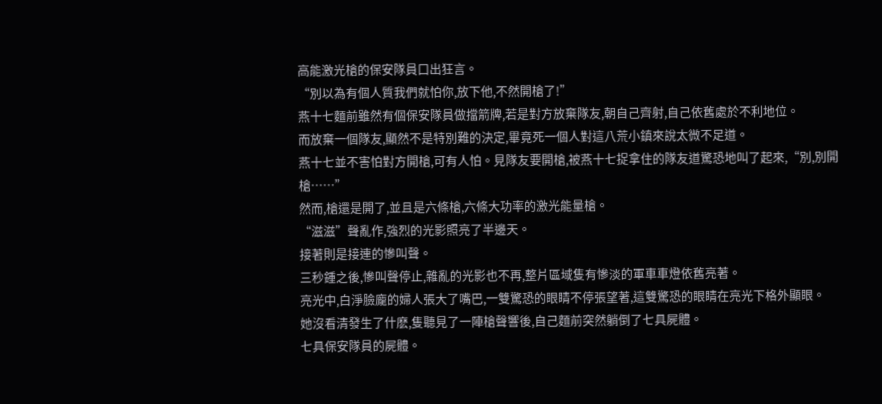高能激光槍的保安隊員口出狂言。
“別以為有個人質我們就怕你,放下他,不然開槍了!”
燕十七麵前雖然有個保安隊員做擋箭牌,若是對方放棄隊友,朝自己齊射,自己依舊處於不利地位。
而放棄一個隊友,顯然不是特別難的決定,畢竟死一個人對這八荒小鎮來說太微不足道。
燕十七並不害怕對方開槍,可有人怕。見隊友要開槍,被燕十七捉拿住的隊友道驚恐地叫了起來,“別,別開槍……”
然而,槍還是開了,並且是六條槍,六條大功率的激光能量槍。
“滋滋”聲亂作,強烈的光影照亮了半邊天。
接著則是接連的慘叫聲。
三秒鍾之後,慘叫聲停止,雜亂的光影也不再,整片區域隻有慘淡的軍車車燈依舊亮著。
亮光中,白淨臉龐的婦人張大了嘴巴,一雙驚恐的眼睛不停張望著,這雙驚恐的眼睛在亮光下格外顯眼。
她沒看清發生了什麽,隻聽見了一陣槍聲響後,自己麵前突然躺倒了七具屍體。
七具保安隊員的屍體。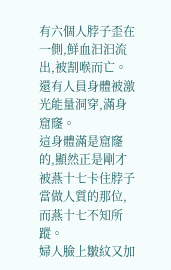有六個人脖子歪在一側,鮮血汩汩流出,被割喉而亡。還有人員身體被激光能量洞穿,滿身窟窿。
這身體滿是窟窿的,顯然正是剛才被燕十七卡住脖子當做人質的那位,而燕十七不知所蹤。
婦人臉上皺紋又加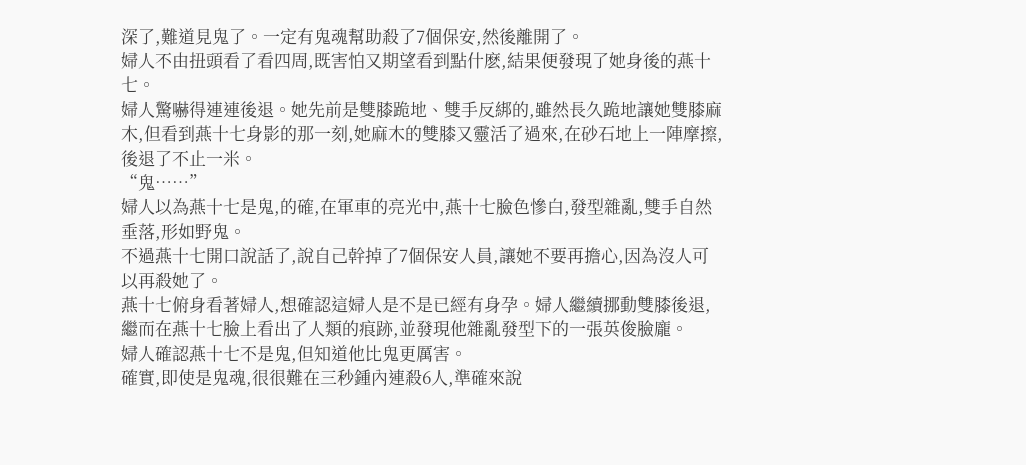深了,難道見鬼了。一定有鬼魂幫助殺了7個保安,然後離開了。
婦人不由扭頭看了看四周,既害怕又期望看到點什麽,結果便發現了她身後的燕十七。
婦人驚嚇得連連後退。她先前是雙膝跪地、雙手反綁的,雖然長久跪地讓她雙膝麻木,但看到燕十七身影的那一刻,她麻木的雙膝又靈活了過來,在砂石地上一陣摩擦,後退了不止一米。
“鬼……”
婦人以為燕十七是鬼,的確,在軍車的亮光中,燕十七臉色慘白,發型雜亂,雙手自然垂落,形如野鬼。
不過燕十七開口說話了,說自己幹掉了7個保安人員,讓她不要再擔心,因為沒人可以再殺她了。
燕十七俯身看著婦人,想確認這婦人是不是已經有身孕。婦人繼續挪動雙膝後退,繼而在燕十七臉上看出了人類的痕跡,並發現他雜亂發型下的一張英俊臉龐。
婦人確認燕十七不是鬼,但知道他比鬼更厲害。
確實,即使是鬼魂,很很難在三秒鍾內連殺6人,準確來說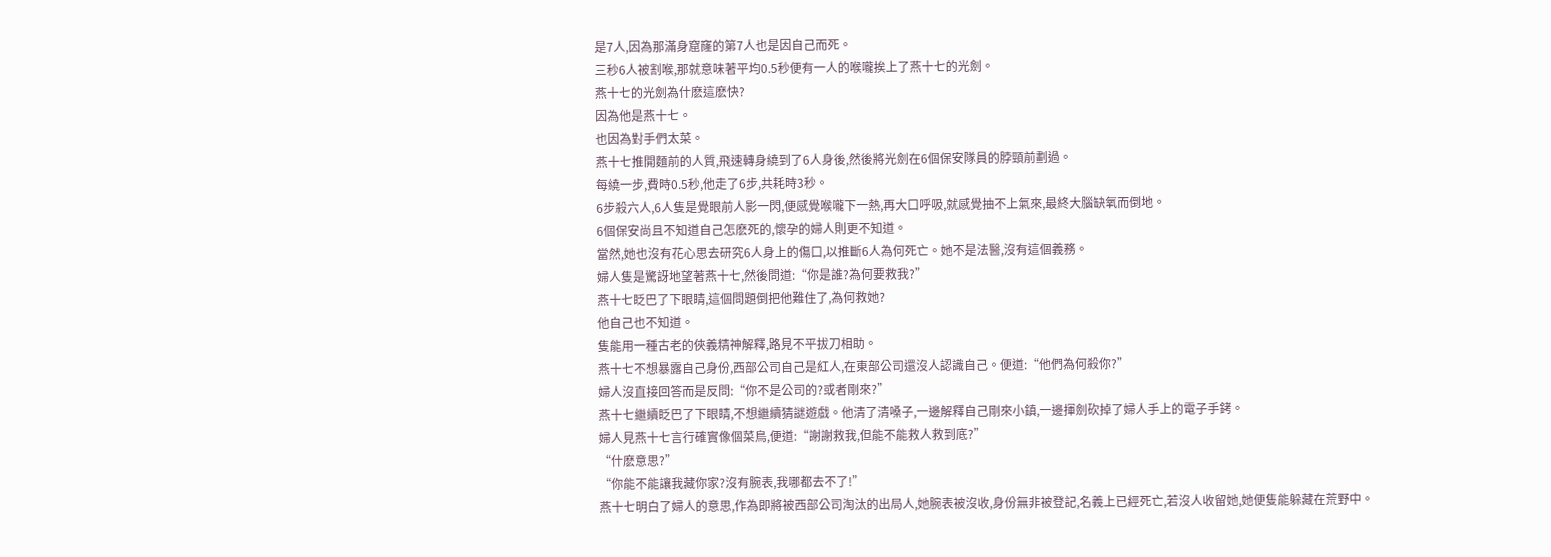是7人,因為那滿身窟窿的第7人也是因自己而死。
三秒6人被割喉,那就意味著平均0.5秒便有一人的喉嚨挨上了燕十七的光劍。
燕十七的光劍為什麽這麽快?
因為他是燕十七。
也因為對手們太菜。
燕十七推開麵前的人質,飛速轉身繞到了6人身後,然後將光劍在6個保安隊員的脖頸前劃過。
每繞一步,費時0.5秒,他走了6步,共耗時3秒。
6步殺六人,6人隻是覺眼前人影一閃,便感覺喉嚨下一熱,再大口呼吸,就感覺抽不上氣來,最終大腦缺氧而倒地。
6個保安尚且不知道自己怎麽死的,懷孕的婦人則更不知道。
當然,她也沒有花心思去研究6人身上的傷口,以推斷6人為何死亡。她不是法醫,沒有這個義務。
婦人隻是驚訝地望著燕十七,然後問道:“你是誰?為何要救我?”
燕十七眨巴了下眼睛,這個問題倒把他難住了,為何救她?
他自己也不知道。
隻能用一種古老的俠義精神解釋,路見不平拔刀相助。
燕十七不想暴露自己身份,西部公司自己是紅人,在東部公司還沒人認識自己。便道:“他們為何殺你?”
婦人沒直接回答而是反問:“你不是公司的?或者剛來?”
燕十七繼續眨巴了下眼睛,不想繼續猜謎遊戲。他清了清嗓子,一邊解釋自己剛來小鎮,一邊揮劍砍掉了婦人手上的電子手銬。
婦人見燕十七言行確實像個菜鳥,便道:“謝謝救我,但能不能救人救到底?”
“什麽意思?”
“你能不能讓我藏你家?沒有腕表,我哪都去不了!”
燕十七明白了婦人的意思,作為即將被西部公司淘汰的出局人,她腕表被沒收,身份無非被登記,名義上已經死亡,若沒人收留她,她便隻能躲藏在荒野中。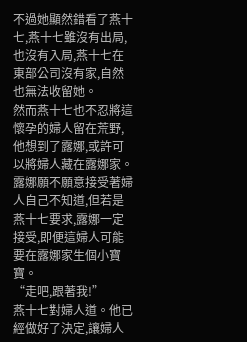不過她顯然錯看了燕十七,燕十七雖沒有出局,也沒有入局,燕十七在東部公司沒有家,自然也無法收留她。
然而燕十七也不忍將這懷孕的婦人留在荒野,他想到了露娜,或許可以將婦人藏在露娜家。露娜願不願意接受著婦人自己不知道,但若是燕十七要求,露娜一定接受,即便這婦人可能要在露娜家生個小寶寶。
“走吧,跟著我!”
燕十七對婦人道。他已經做好了決定,讓婦人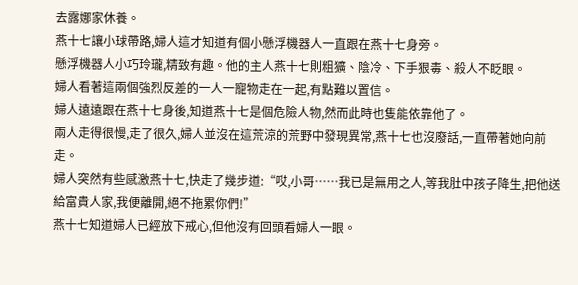去露娜家休養。
燕十七讓小球帶路,婦人這才知道有個小懸浮機器人一直跟在燕十七身旁。
懸浮機器人小巧玲瓏,精致有趣。他的主人燕十七則粗獷、陰冷、下手狠毒、殺人不眨眼。
婦人看著這兩個強烈反差的一人一寵物走在一起,有點難以置信。
婦人遠遠跟在燕十七身後,知道燕十七是個危險人物,然而此時也隻能依靠他了。
兩人走得很慢,走了很久,婦人並沒在這荒涼的荒野中發現異常,燕十七也沒廢話,一直帶著她向前走。
婦人突然有些感激燕十七,快走了幾步道:“哎,小哥……我已是無用之人,等我肚中孩子降生,把他送給富貴人家,我便離開,絕不拖累你們!”
燕十七知道婦人已經放下戒心,但他沒有回頭看婦人一眼。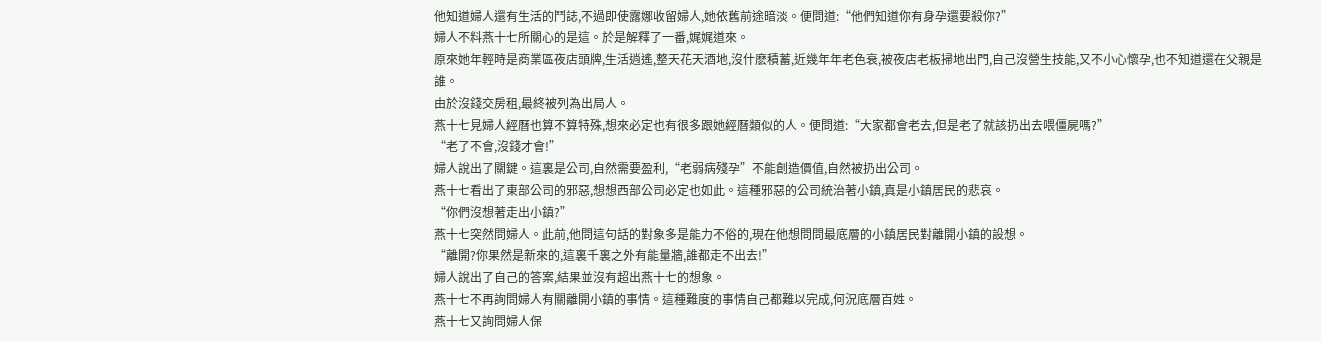他知道婦人還有生活的鬥誌,不過即使露娜收留婦人,她依舊前途暗淡。便問道:“他們知道你有身孕還要殺你?”
婦人不料燕十七所關心的是這。於是解釋了一番,娓娓道來。
原來她年輕時是商業區夜店頭牌,生活逍遙,整天花天酒地,沒什麽積蓄,近幾年年老色衰,被夜店老板掃地出門,自己沒營生技能,又不小心懷孕,也不知道還在父親是誰。
由於沒錢交房租,最終被列為出局人。
燕十七見婦人經曆也算不算特殊,想來必定也有很多跟她經曆類似的人。便問道:“大家都會老去,但是老了就該扔出去喂僵屍嗎?”
“老了不會,沒錢才會!”
婦人說出了關鍵。這裏是公司,自然需要盈利,“老弱病殘孕”不能創造價值,自然被扔出公司。
燕十七看出了東部公司的邪惡,想想西部公司必定也如此。這種邪惡的公司統治著小鎮,真是小鎮居民的悲哀。
“你們沒想著走出小鎮?”
燕十七突然問婦人。此前,他問這句話的對象多是能力不俗的,現在他想問問最底層的小鎮居民對離開小鎮的設想。
“離開?你果然是新來的,這裏千裏之外有能量牆,誰都走不出去!”
婦人說出了自己的答案,結果並沒有超出燕十七的想象。
燕十七不再詢問婦人有關離開小鎮的事情。這種難度的事情自己都難以完成,何況底層百姓。
燕十七又詢問婦人保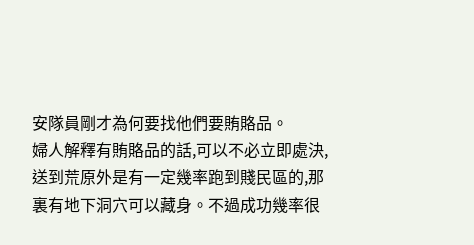安隊員剛才為何要找他們要賄賂品。
婦人解釋有賄賂品的話,可以不必立即處決,送到荒原外是有一定幾率跑到賤民區的,那裏有地下洞穴可以藏身。不過成功幾率很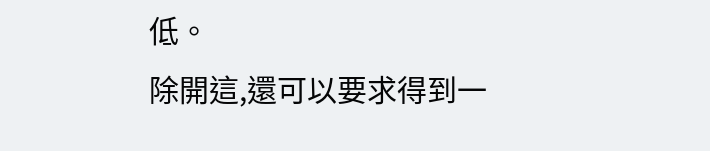低。
除開這,還可以要求得到一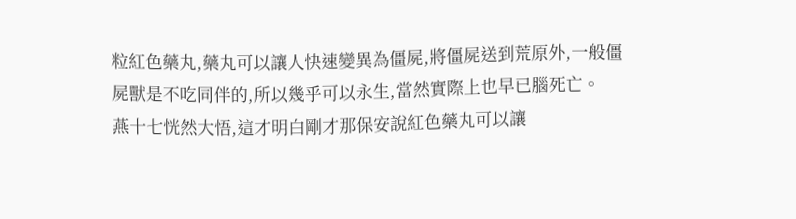粒紅色藥丸,藥丸可以讓人快速變異為僵屍,將僵屍送到荒原外,一般僵屍獸是不吃同伴的,所以幾乎可以永生,當然實際上也早已腦死亡。
燕十七恍然大悟,這才明白剛才那保安說紅色藥丸可以讓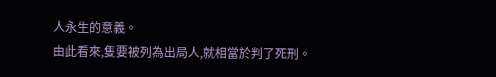人永生的意義。
由此看來,隻要被列為出局人,就相當於判了死刑。